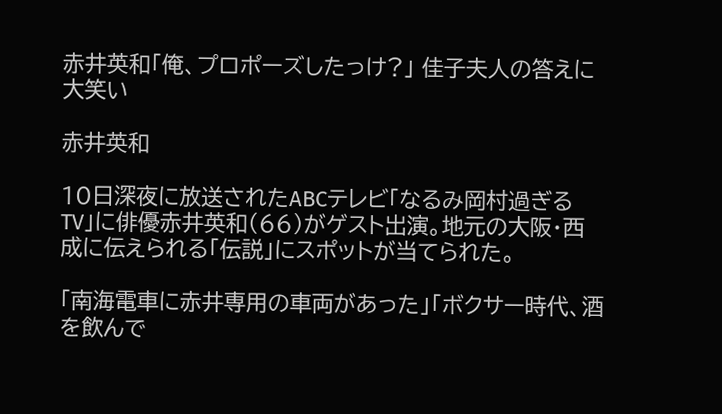赤井英和「俺、プロポーズしたっけ?」 佳子夫人の答えに大笑い

赤井英和

10日深夜に放送されたABCテレビ「なるみ岡村過ぎるTV」に俳優赤井英和(66)がゲスト出演。地元の大阪・西成に伝えられる「伝説」にスポットが当てられた。

「南海電車に赤井専用の車両があった」「ボクサー時代、酒を飲んで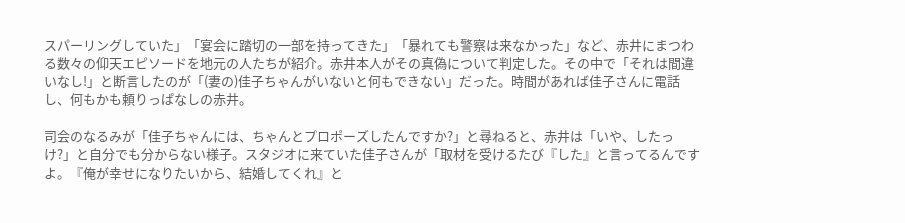スパーリングしていた」「宴会に踏切の一部を持ってきた」「暴れても警察は来なかった」など、赤井にまつわる数々の仰天エピソードを地元の人たちが紹介。赤井本人がその真偽について判定した。その中で「それは間違いなし!」と断言したのが「(妻の)佳子ちゃんがいないと何もできない」だった。時間があれば佳子さんに電話し、何もかも頼りっぱなしの赤井。

司会のなるみが「佳子ちゃんには、ちゃんとプロポーズしたんですか?」と尋ねると、赤井は「いや、したっけ?」と自分でも分からない様子。スタジオに来ていた佳子さんが「取材を受けるたび『した』と言ってるんですよ。『俺が幸せになりたいから、結婚してくれ』と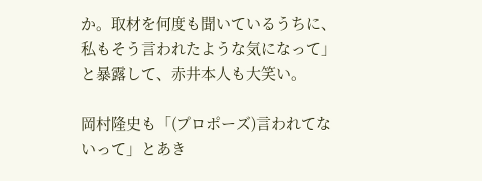か。取材を何度も聞いているうちに、私もそう言われたような気になって」と暴露して、赤井本人も大笑い。

岡村隆史も「(プロポーズ)言われてないって」とあき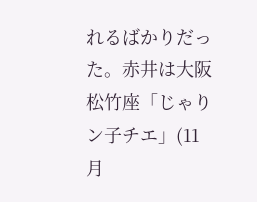れるばかりだった。赤井は大阪松竹座「じゃりン子チエ」(11月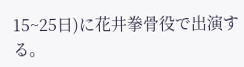15~25日)に花井拳骨役で出演する。